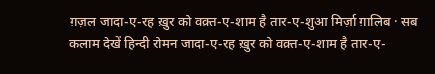ग़ज़ल जादा-ए-रह ख़ुर को वक़्त-ए-शाम है तार-ए-शुआ मिर्ज़ा ग़ालिब · सब कलाम देखें हिन्दी रोमन जादा-ए-रह ख़ुर को वक़्त-ए-शाम है तार-ए-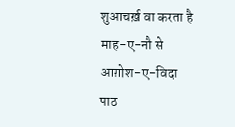शुआचर्ख़ वा करता है माह-ए-नौ से आग़ोश-ए-विदा पाठ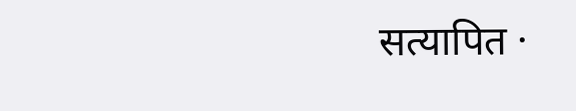सत्यापित ·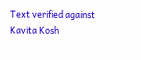Text verified against Kavita Kosh